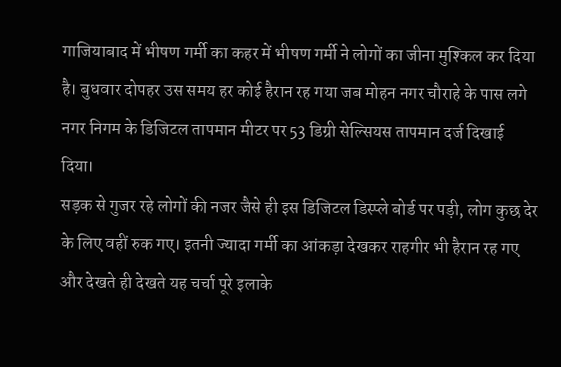गाजियाबाद में भीषण गर्मी का कहर में भीषण गर्मी ने लोगों का जीना मुश्किल कर दिया है। बुधवार दोपहर उस समय हर कोई हैरान रह गया जब मोहन नगर चौराहे के पास लगे नगर निगम के डिजिटल तापमान मीटर पर 53 डिग्री सेल्सियस तापमान दर्ज दिखाई दिया।
सड़क से गुजर रहे लोगों की नजर जैसे ही इस डिजिटल डिस्प्ले बोर्ड पर पड़ी, लोग कुछ देर के लिए वहीं रुक गए। इतनी ज्यादा गर्मी का आंकड़ा देखकर राहगीर भी हैरान रह गए और देखते ही देखते यह चर्चा पूरे इलाके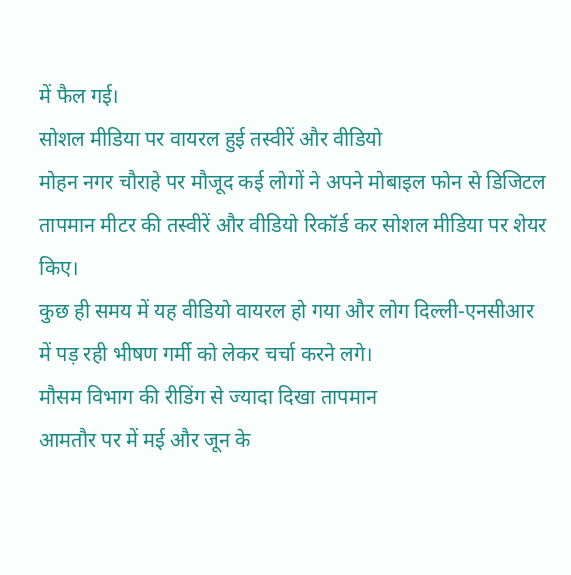में फैल गई।
सोशल मीडिया पर वायरल हुई तस्वीरें और वीडियो
मोहन नगर चौराहे पर मौजूद कई लोगों ने अपने मोबाइल फोन से डिजिटल तापमान मीटर की तस्वीरें और वीडियो रिकॉर्ड कर सोशल मीडिया पर शेयर किए।
कुछ ही समय में यह वीडियो वायरल हो गया और लोग दिल्ली-एनसीआर में पड़ रही भीषण गर्मी को लेकर चर्चा करने लगे।
मौसम विभाग की रीडिंग से ज्यादा दिखा तापमान
आमतौर पर में मई और जून के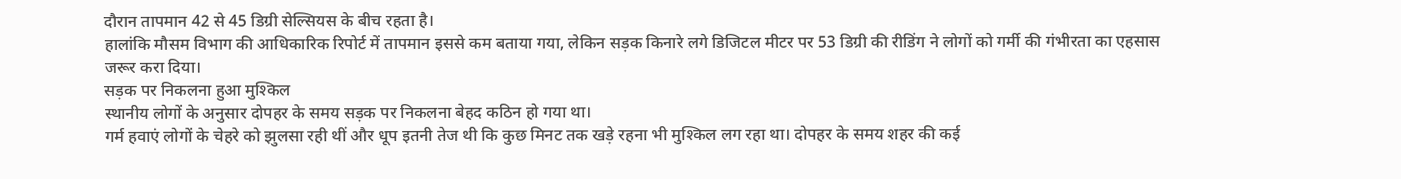दौरान तापमान 42 से 45 डिग्री सेल्सियस के बीच रहता है।
हालांकि मौसम विभाग की आधिकारिक रिपोर्ट में तापमान इससे कम बताया गया, लेकिन सड़क किनारे लगे डिजिटल मीटर पर 53 डिग्री की रीडिंग ने लोगों को गर्मी की गंभीरता का एहसास जरूर करा दिया।
सड़क पर निकलना हुआ मुश्किल
स्थानीय लोगों के अनुसार दोपहर के समय सड़क पर निकलना बेहद कठिन हो गया था।
गर्म हवाएं लोगों के चेहरे को झुलसा रही थीं और धूप इतनी तेज थी कि कुछ मिनट तक खड़े रहना भी मुश्किल लग रहा था। दोपहर के समय शहर की कई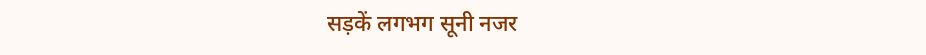सड़कें लगभग सूनी नजर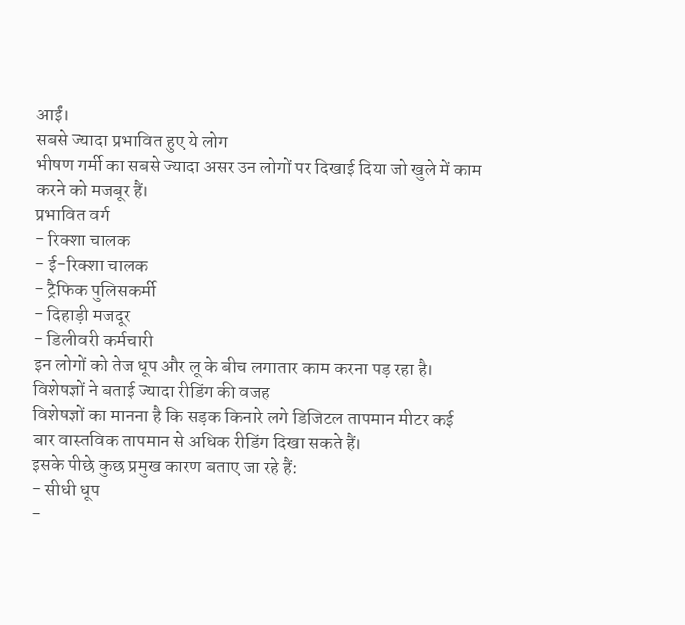आईं।
सबसे ज्यादा प्रभावित हुए ये लोग
भीषण गर्मी का सबसे ज्यादा असर उन लोगों पर दिखाई दिया जो खुले में काम करने को मजबूर हैं।
प्रभावित वर्ग
- रिक्शा चालक
- ई-रिक्शा चालक
- ट्रैफिक पुलिसकर्मी
- दिहाड़ी मजदूर
- डिलीवरी कर्मचारी
इन लोगों को तेज धूप और लू के बीच लगातार काम करना पड़ रहा है।
विशेषज्ञों ने बताई ज्यादा रीडिंग की वजह
विशेषज्ञों का मानना है कि सड़क किनारे लगे डिजिटल तापमान मीटर कई बार वास्तविक तापमान से अधिक रीडिंग दिखा सकते हैं।
इसके पीछे कुछ प्रमुख कारण बताए जा रहे हैं:
- सीधी धूप
-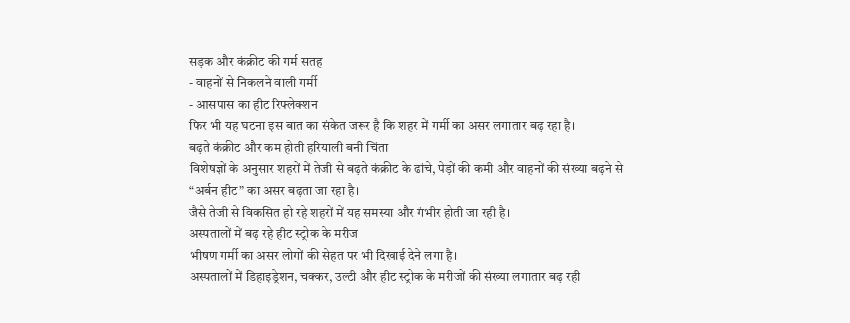सड़क और कंक्रीट की गर्म सतह
- वाहनों से निकलने वाली गर्मी
- आसपास का हीट रिफ्लेक्शन
फिर भी यह घटना इस बात का संकेत जरूर है कि शहर में गर्मी का असर लगातार बढ़ रहा है।
बढ़ते कंक्रीट और कम होती हरियाली बनी चिंता
विशेषज्ञों के अनुसार शहरों में तेजी से बढ़ते कंक्रीट के ढांचे, पेड़ों की कमी और वाहनों की संख्या बढ़ने से “अर्बन हीट” का असर बढ़ता जा रहा है।
जैसे तेजी से विकसित हो रहे शहरों में यह समस्या और गंभीर होती जा रही है।
अस्पतालों में बढ़ रहे हीट स्ट्रोक के मरीज
भीषण गर्मी का असर लोगों की सेहत पर भी दिखाई देने लगा है।
अस्पतालों में डिहाइड्रेशन, चक्कर, उल्टी और हीट स्ट्रोक के मरीजों की संख्या लगातार बढ़ रही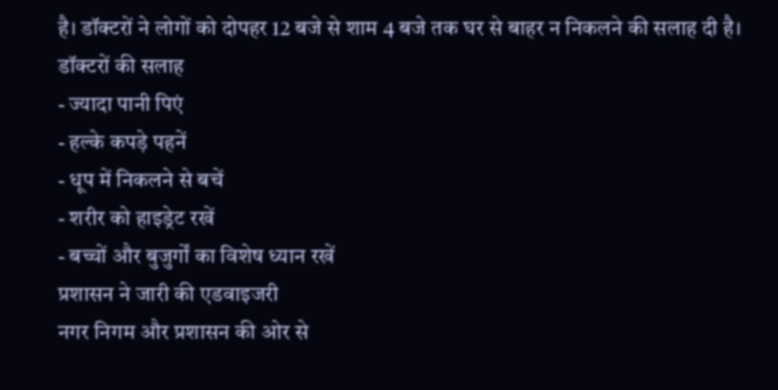है। डॉक्टरों ने लोगों को दोपहर 12 बजे से शाम 4 बजे तक घर से बाहर न निकलने की सलाह दी है।
डॉक्टरों की सलाह
- ज्यादा पानी पिएं
- हल्के कपड़े पहनें
- धूप में निकलने से बचें
- शरीर को हाइड्रेट रखें
- बच्चों और बुजुर्गों का विशेष ध्यान रखें
प्रशासन ने जारी की एडवाइजरी
नगर निगम और प्रशासन की ओर से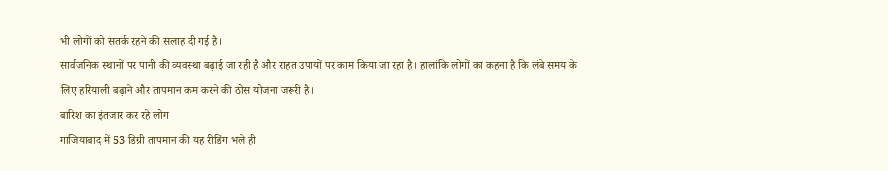भी लोगों को सतर्क रहने की सलाह दी गई है।
सार्वजनिक स्थानों पर पानी की व्यवस्था बढ़ाई जा रही है और राहत उपायों पर काम किया जा रहा है। हालांकि लोगों का कहना है कि लंबे समय के लिए हरियाली बढ़ाने और तापमान कम करने की ठोस योजना जरूरी है।
बारिश का इंतजार कर रहे लोग
गाजियाबाद में 53 डिग्री तापमान की यह रीडिंग भले ही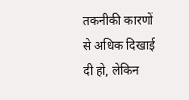तकनीकी कारणों से अधिक दिखाई दी हो, लेकिन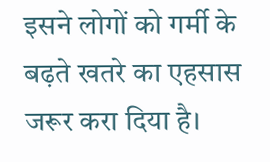इसने लोगों को गर्मी के बढ़ते खतरे का एहसास जरूर करा दिया है।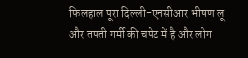फिलहाल पूरा दिल्ली-एनसीआर भीषण लू और तपती गर्मी की चपेट में है और लोग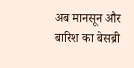अब मानसून और बारिश का बेसब्री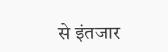से इंतजार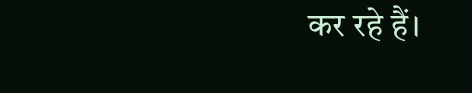कर रहे हैं।